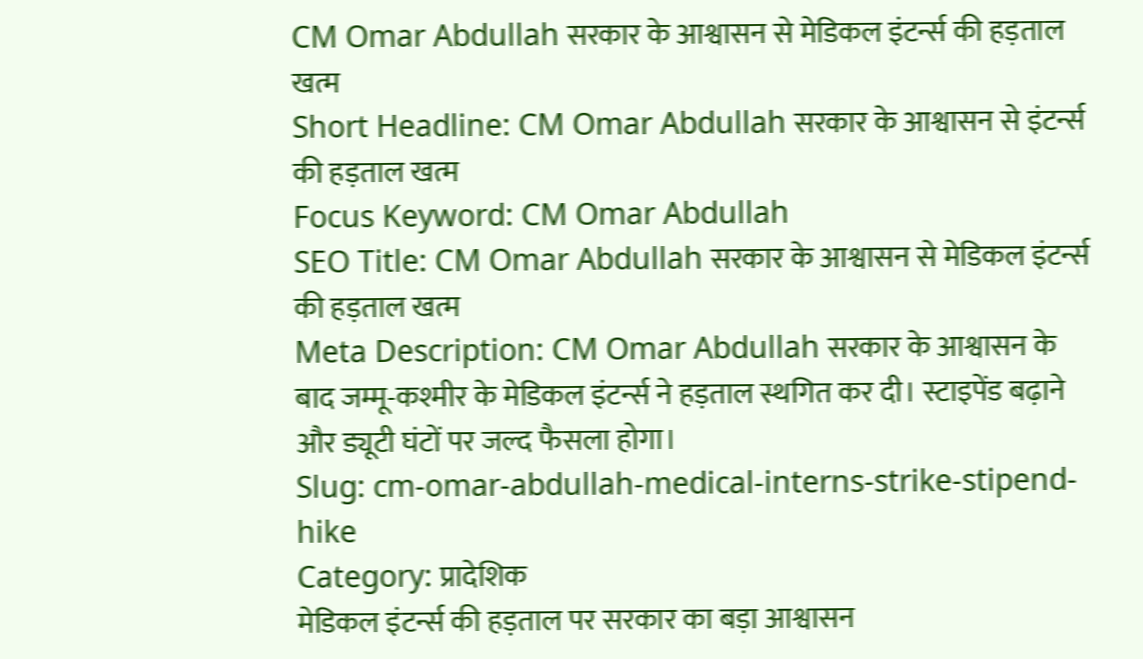CM Omar Abdullah सरकार के आश्वासन से मेडिकल इंटर्न्स की हड़ताल खत्म
Short Headline: CM Omar Abdullah सरकार के आश्वासन से इंटर्न्स की हड़ताल खत्म
Focus Keyword: CM Omar Abdullah
SEO Title: CM Omar Abdullah सरकार के आश्वासन से मेडिकल इंटर्न्स की हड़ताल खत्म
Meta Description: CM Omar Abdullah सरकार के आश्वासन के बाद जम्मू-कश्मीर के मेडिकल इंटर्न्स ने हड़ताल स्थगित कर दी। स्टाइपेंड बढ़ाने और ड्यूटी घंटों पर जल्द फैसला होगा।
Slug: cm-omar-abdullah-medical-interns-strike-stipend-hike
Category: प्रादेशिक
मेडिकल इंटर्न्स की हड़ताल पर सरकार का बड़ा आश्वासन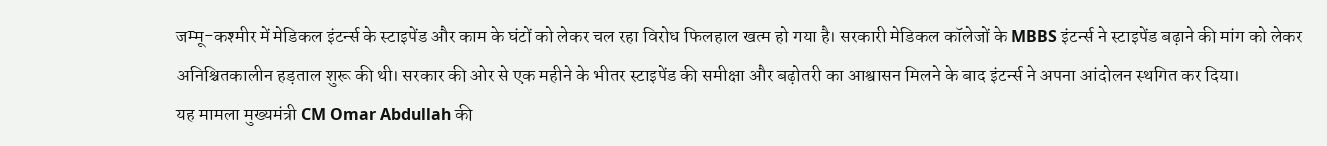जम्मू-कश्मीर में मेडिकल इंटर्न्स के स्टाइपेंड और काम के घंटों को लेकर चल रहा विरोध फिलहाल खत्म हो गया है। सरकारी मेडिकल कॉलेजों के MBBS इंटर्न्स ने स्टाइपेंड बढ़ाने की मांग को लेकर अनिश्चितकालीन हड़ताल शुरू की थी। सरकार की ओर से एक महीने के भीतर स्टाइपेंड की समीक्षा और बढ़ोतरी का आश्वासन मिलने के बाद इंटर्न्स ने अपना आंदोलन स्थगित कर दिया।
यह मामला मुख्यमंत्री CM Omar Abdullah की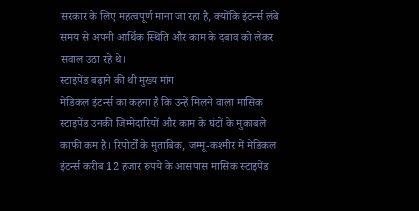सरकार के लिए महत्वपूर्ण माना जा रहा है, क्योंकि इंटर्न्स लंबे समय से अपनी आर्थिक स्थिति और काम के दबाव को लेकर सवाल उठा रहे थे।
स्टाइपेंड बढ़ाने की थी मुख्य मांग
मेडिकल इंटर्न्स का कहना है कि उन्हें मिलने वाला मासिक स्टाइपेंड उनकी जिम्मेदारियों और काम के घंटों के मुकाबले काफी कम है। रिपोर्टों के मुताबिक, जम्मू-कश्मीर में मेडिकल इंटर्न्स करीब 12 हजार रुपये के आसपास मासिक स्टाइपेंड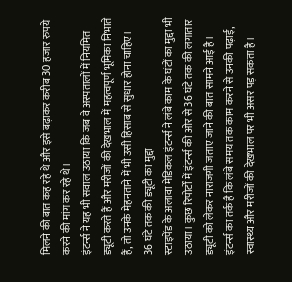मिलने की बात कह रहे थे और इसे बढ़ाकर करीब 30 हजार रुपये करने की मांग कर रहे थे।
इंटर्न्स ने यह भी सवाल उठाया कि जब वे अस्पतालों में नियमित ड्यूटी करते हैं और मरीजों की देखभाल में महत्वपूर्ण भूमिका निभाते हैं, तो उनके मेहनताने में भी उसी हिसाब से सुधार होना चाहिए।
36 घंटे तक की ड्यूटी का मुद्दा
स्टाइपेंड के अलावा मेडिकल इंटर्न्स ने लंबे काम के घंटों का मुद्दा भी उठाया। कुछ रिपोर्टों में इंटर्न्स की ओर से 36 घंटे तक की लगातार ड्यूटी को लेकर नाराजगी जताए जाने की बात सामने आई है।
इंटर्न्स का तर्क है कि लंबे समय तक काम करने से उनकी पढ़ाई, स्वास्थ्य और मरीजों की देखभाल पर भी असर पड़ सकता है।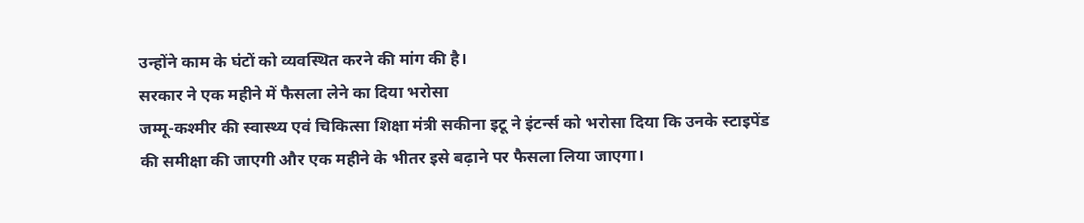उन्होंने काम के घंटों को व्यवस्थित करने की मांग की है।
सरकार ने एक महीने में फैसला लेने का दिया भरोसा
जम्मू-कश्मीर की स्वास्थ्य एवं चिकित्सा शिक्षा मंत्री सकीना इटू ने इंटर्न्स को भरोसा दिया कि उनके स्टाइपेंड की समीक्षा की जाएगी और एक महीने के भीतर इसे बढ़ाने पर फैसला लिया जाएगा।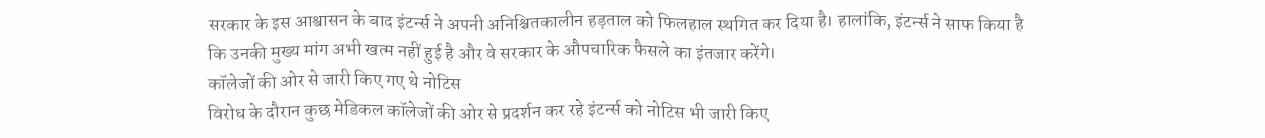सरकार के इस आश्वासन के बाद इंटर्न्स ने अपनी अनिश्चितकालीन हड़ताल को फिलहाल स्थगित कर दिया है। हालांकि, इंटर्न्स ने साफ किया है कि उनकी मुख्य मांग अभी खत्म नहीं हुई है और वे सरकार के औपचारिक फैसले का इंतजार करेंगे।
कॉलेजों की ओर से जारी किए गए थे नोटिस
विरोध के दौरान कुछ मेडिकल कॉलेजों की ओर से प्रदर्शन कर रहे इंटर्न्स को नोटिस भी जारी किए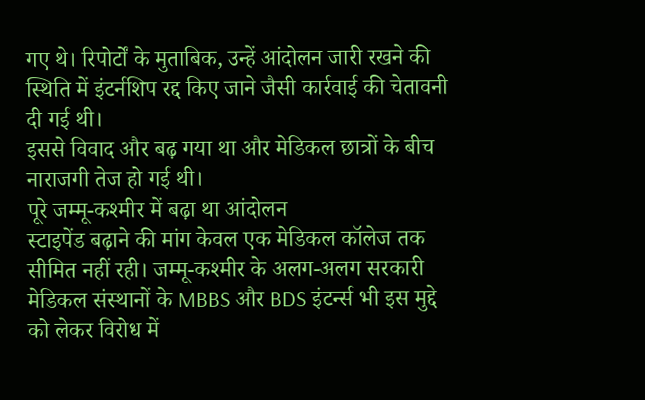गए थे। रिपोर्टों के मुताबिक, उन्हें आंदोलन जारी रखने की स्थिति में इंटर्नशिप रद्द किए जाने जैसी कार्रवाई की चेतावनी दी गई थी।
इससे विवाद और बढ़ गया था और मेडिकल छात्रों के बीच नाराजगी तेज हो गई थी।
पूरे जम्मू-कश्मीर में बढ़ा था आंदोलन
स्टाइपेंड बढ़ाने की मांग केवल एक मेडिकल कॉलेज तक सीमित नहीं रही। जम्मू-कश्मीर के अलग-अलग सरकारी मेडिकल संस्थानों के MBBS और BDS इंटर्न्स भी इस मुद्दे को लेकर विरोध में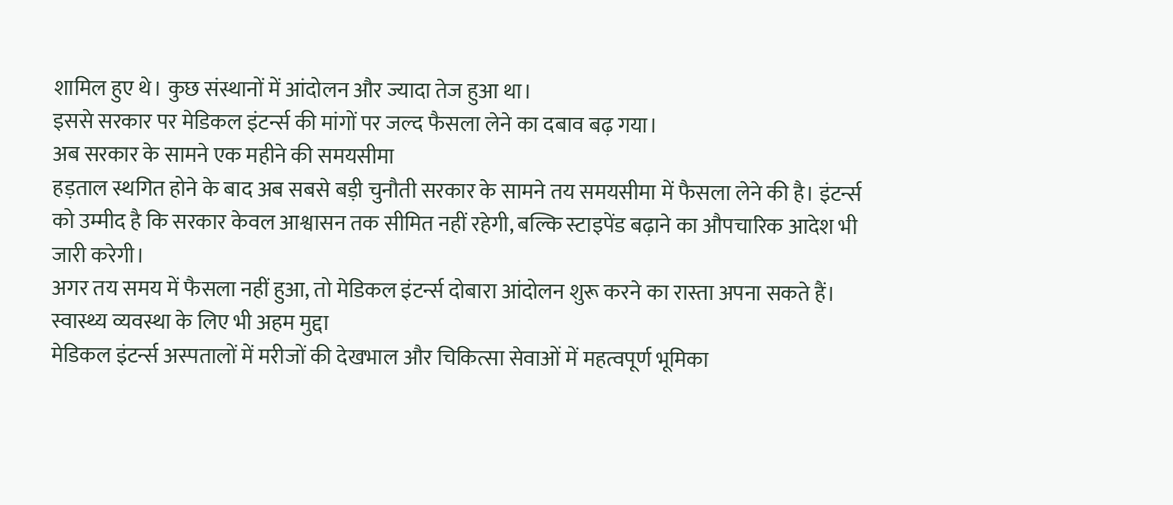शामिल हुए थे। कुछ संस्थानों में आंदोलन और ज्यादा तेज हुआ था।
इससे सरकार पर मेडिकल इंटर्न्स की मांगों पर जल्द फैसला लेने का दबाव बढ़ गया।
अब सरकार के सामने एक महीने की समयसीमा
हड़ताल स्थगित होने के बाद अब सबसे बड़ी चुनौती सरकार के सामने तय समयसीमा में फैसला लेने की है। इंटर्न्स को उम्मीद है कि सरकार केवल आश्वासन तक सीमित नहीं रहेगी, बल्कि स्टाइपेंड बढ़ाने का औपचारिक आदेश भी जारी करेगी।
अगर तय समय में फैसला नहीं हुआ, तो मेडिकल इंटर्न्स दोबारा आंदोलन शुरू करने का रास्ता अपना सकते हैं।
स्वास्थ्य व्यवस्था के लिए भी अहम मुद्दा
मेडिकल इंटर्न्स अस्पतालों में मरीजों की देखभाल और चिकित्सा सेवाओं में महत्वपूर्ण भूमिका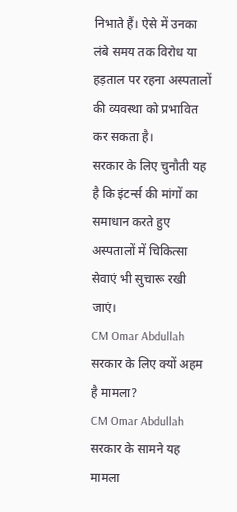निभाते हैं। ऐसे में उनका लंबे समय तक विरोध या हड़ताल पर रहना अस्पतालों की व्यवस्था को प्रभावित कर सकता है।
सरकार के लिए चुनौती यह है कि इंटर्न्स की मांगों का समाधान करते हुए अस्पतालों में चिकित्सा सेवाएं भी सुचारू रखी जाएं।
CM Omar Abdullah सरकार के लिए क्यों अहम है मामला?
CM Omar Abdullah सरकार के सामने यह मामला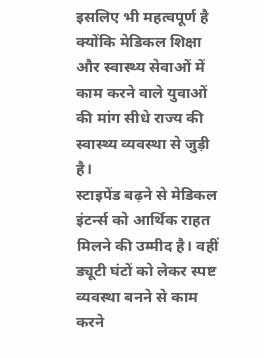इसलिए भी महत्वपूर्ण है क्योंकि मेडिकल शिक्षा और स्वास्थ्य सेवाओं में काम करने वाले युवाओं की मांग सीधे राज्य की स्वास्थ्य व्यवस्था से जुड़ी है।
स्टाइपेंड बढ़ने से मेडिकल इंटर्न्स को आर्थिक राहत मिलने की उम्मीद है। वहीं ड्यूटी घंटों को लेकर स्पष्ट व्यवस्था बनने से काम करने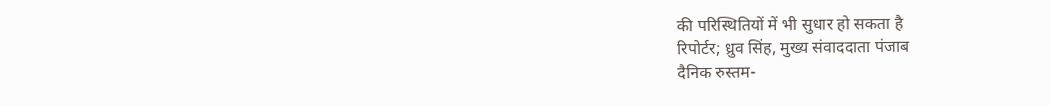की परिस्थितियों में भी सुधार हो सकता है
रिपोर्टर; ध्रुव सिंह, मुख्य संवाददाता पंजाब
दैनिक रुस्तम-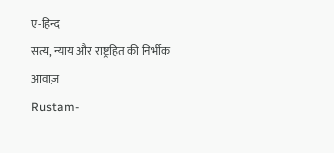ए-हिन्द
सत्य, न्याय और राष्ट्रहित की निर्भीक आवाज़
Rustam-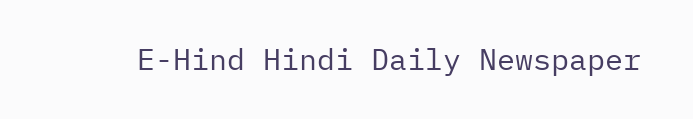E-Hind Hindi Daily Newspaper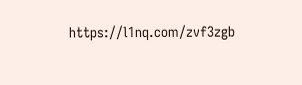https://l1nq.com/zvf3zgb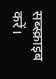सब्स्क्राइब करें।